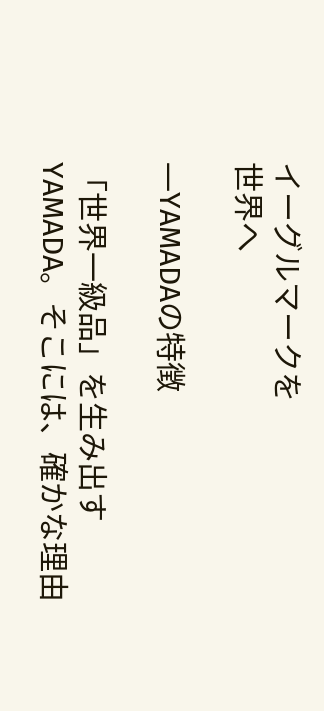イーグルマークを
世界へ

―YAMADAの特徴

「世界一級品」を生み出すYAMADA。そこには、確かな理由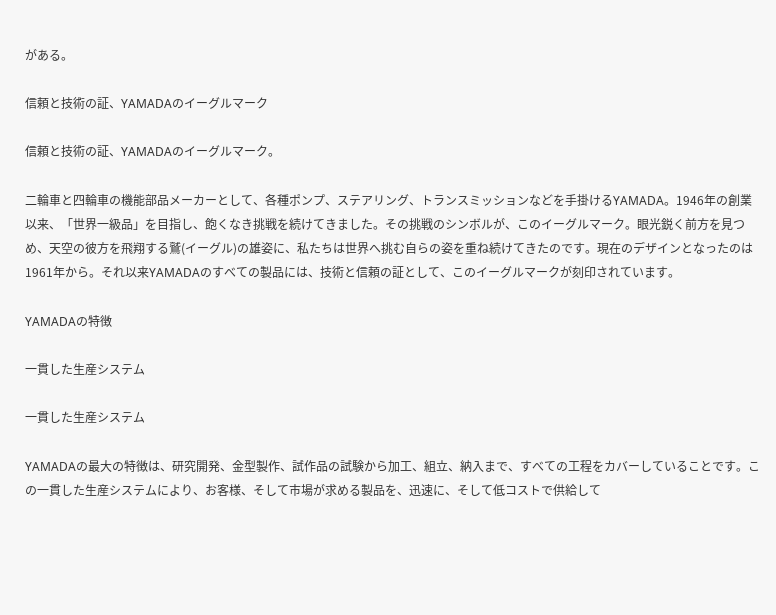がある。

信頼と技術の証、YAMADAのイーグルマーク

信頼と技術の証、YAMADAのイーグルマーク。

二輪車と四輪車の機能部品メーカーとして、各種ポンプ、ステアリング、トランスミッションなどを手掛けるYAMADA。1946年の創業以来、「世界一級品」を目指し、飽くなき挑戦を続けてきました。その挑戦のシンボルが、このイーグルマーク。眼光鋭く前方を見つめ、天空の彼方を飛翔する鷲(イーグル)の雄姿に、私たちは世界へ挑む自らの姿を重ね続けてきたのです。現在のデザインとなったのは1961年から。それ以来YAMADAのすべての製品には、技術と信頼の証として、このイーグルマークが刻印されています。

YAMADAの特徴

一貫した生産システム

一貫した生産システム

YAMADAの最大の特徴は、研究開発、金型製作、試作品の試験から加工、組立、納入まで、すべての工程をカバーしていることです。この一貫した生産システムにより、お客様、そして市場が求める製品を、迅速に、そして低コストで供給して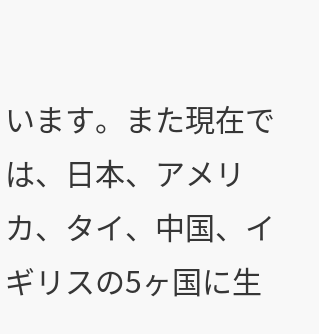います。また現在では、日本、アメリカ、タイ、中国、イギリスの5ヶ国に生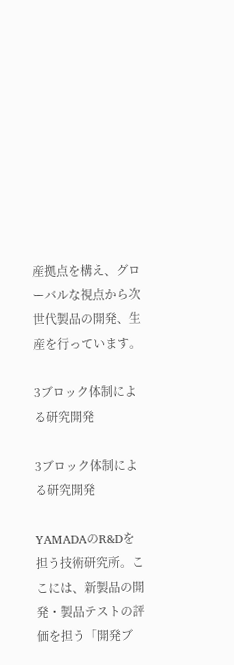産拠点を構え、グローバルな視点から次世代製品の開発、生産を行っています。

3ブロック体制による研究開発

3ブロック体制による研究開発

YAMADAのR&Dを担う技術研究所。ここには、新製品の開発・製品テストの評価を担う「開発ブ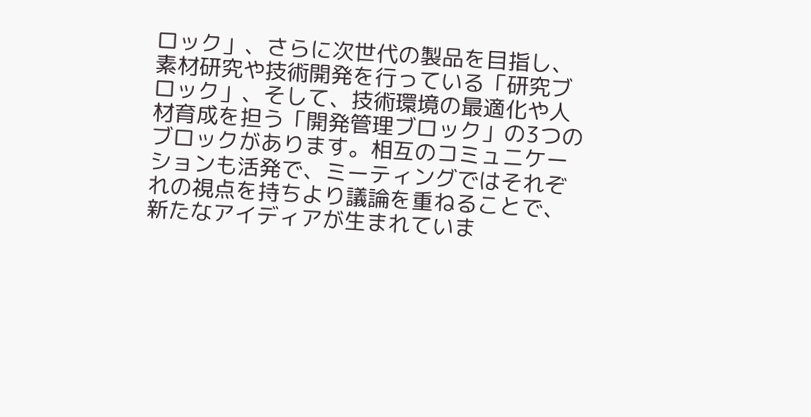ロック」、さらに次世代の製品を目指し、素材研究や技術開発を行っている「研究ブロック」、そして、技術環境の最適化や人材育成を担う「開発管理ブロック」の3つのブロックがあります。相互のコミュニケーションも活発で、ミーティングではそれぞれの視点を持ちより議論を重ねることで、新たなアイディアが生まれていま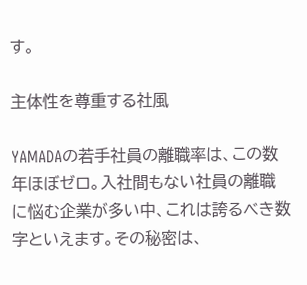す。

主体性を尊重する社風

YAMADAの若手社員の離職率は、この数年ほぼゼロ。入社間もない社員の離職に悩む企業が多い中、これは誇るべき数字といえます。その秘密は、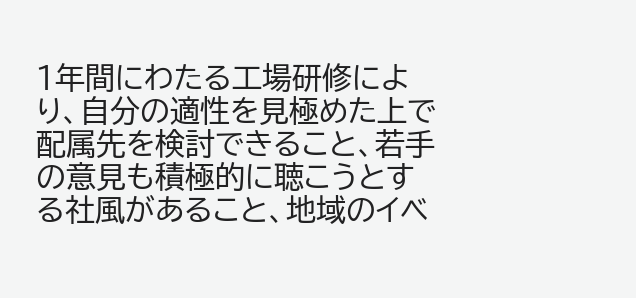1年間にわたる工場研修により、自分の適性を見極めた上で配属先を検討できること、若手の意見も積極的に聴こうとする社風があること、地域のイベ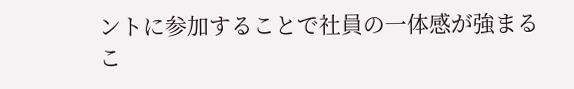ントに参加することで社員の一体感が強まるこ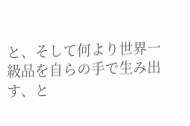と、そして何より世界一級品を自らの手で生み出す、と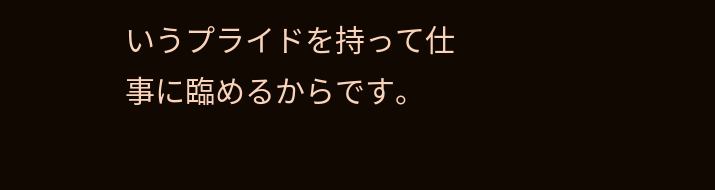いうプライドを持って仕事に臨めるからです。